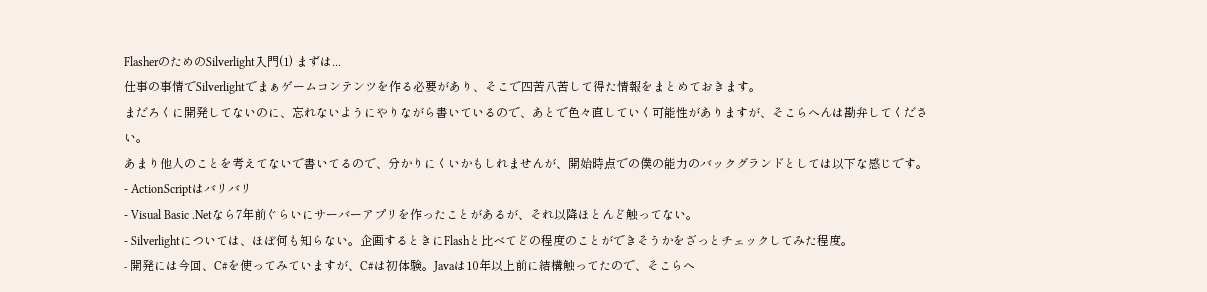FlasherのためのSilverlight入門(1) まずは...
仕事の事情でSilverlightでまぁゲームコンテンツを作る必要があり、そこで四苦八苦して得た情報をまとめておきます。
まだろくに開発してないのに、忘れないようにやりながら書いているので、あとで色々直していく可能性がありますが、そこらへんは勘弁してください。
あまり他人のことを考えてないで書いてるので、分かりにくいかもしれませんが、開始時点での僕の能力のバックグランドとしては以下な感じです。
- ActionScriptはバリバリ
- Visual Basic .Netなら7年前ぐらいにサーバーアプリを作ったことがあるが、それ以降ほとんど触ってない。
- Silverlightについては、ほぼ何も知らない。企画するときにFlashと比べてどの程度のことができそうかをざっとチェックしてみた程度。
- 開発には今回、C#を使ってみていますが、C#は初体験。Javaは10年以上前に結構触ってたので、そこらへ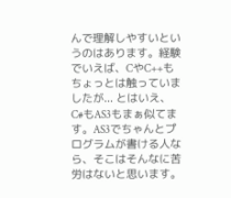んで理解しやすいというのはあります。経験でいえば、CやC++もちょっとは触っていましたが... とはいえ、C#もAS3もまぁ似てます。AS3でちゃんとプログラムが書ける人なら、そこはそんなに苦労はないと思います。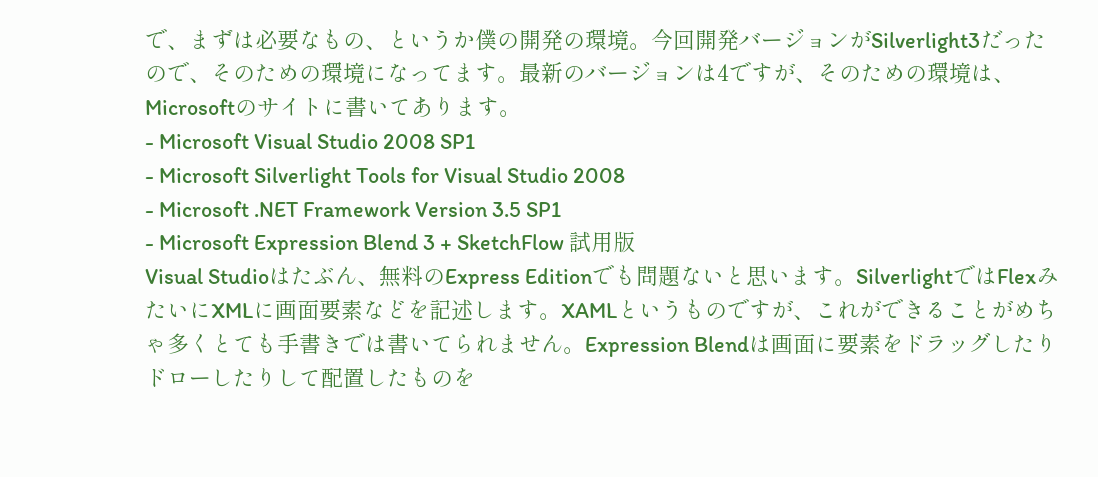で、まずは必要なもの、というか僕の開発の環境。今回開発バージョンがSilverlight3だったので、そのための環境になってます。最新のバージョンは4ですが、そのための環境は、Microsoftのサイトに書いてあります。
- Microsoft Visual Studio 2008 SP1
- Microsoft Silverlight Tools for Visual Studio 2008
- Microsoft .NET Framework Version 3.5 SP1
- Microsoft Expression Blend 3 + SketchFlow 試用版
Visual Studioはたぶん、無料のExpress Editionでも問題ないと思います。SilverlightではFlexみたいにXMLに画面要素などを記述します。XAMLというものですが、これができることがめちゃ多くとても手書きでは書いてられません。Expression Blendは画面に要素をドラッグしたりドローしたりして配置したものを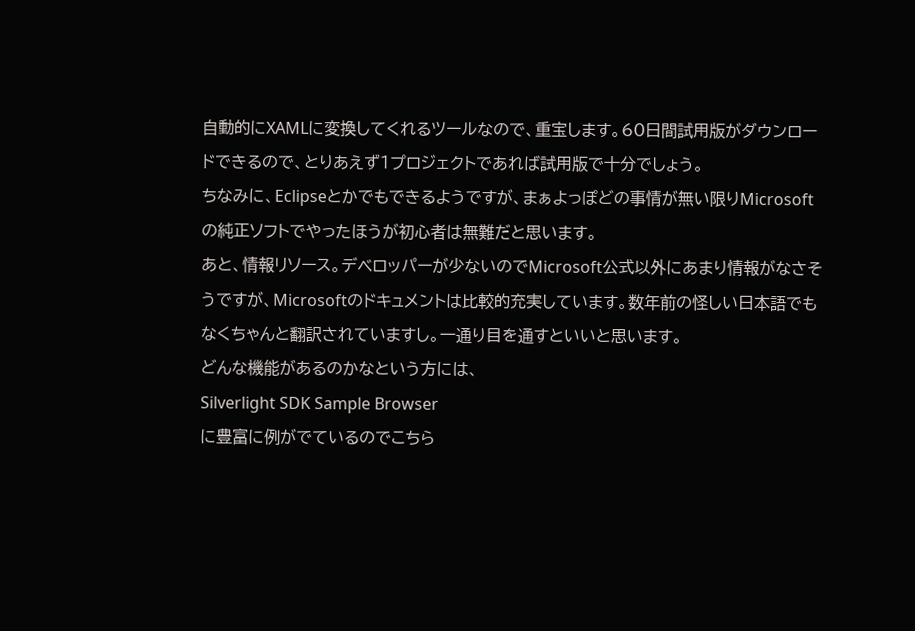自動的にXAMLに変換してくれるツールなので、重宝します。60日間試用版がダウンロードできるので、とりあえず1プロジェクトであれば試用版で十分でしょう。
ちなみに、Eclipseとかでもできるようですが、まぁよっぽどの事情が無い限りMicrosoftの純正ソフトでやったほうが初心者は無難だと思います。
あと、情報リソース。デベロッパーが少ないのでMicrosoft公式以外にあまり情報がなさそうですが、Microsoftのドキュメントは比較的充実しています。数年前の怪しい日本語でもなくちゃんと翻訳されていますし。一通り目を通すといいと思います。
どんな機能があるのかなという方には、
Silverlight SDK Sample Browser
に豊富に例がでているのでこちら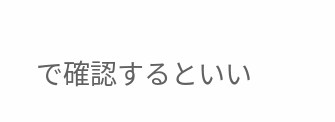で確認するといい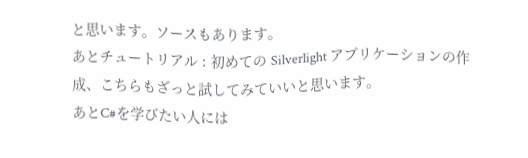と思います。ソースもあります。
あとチュートリアル : 初めての Silverlight アプリケーションの作成、こちらもざっと試してみていいと思います。
あとC#を学びたい人には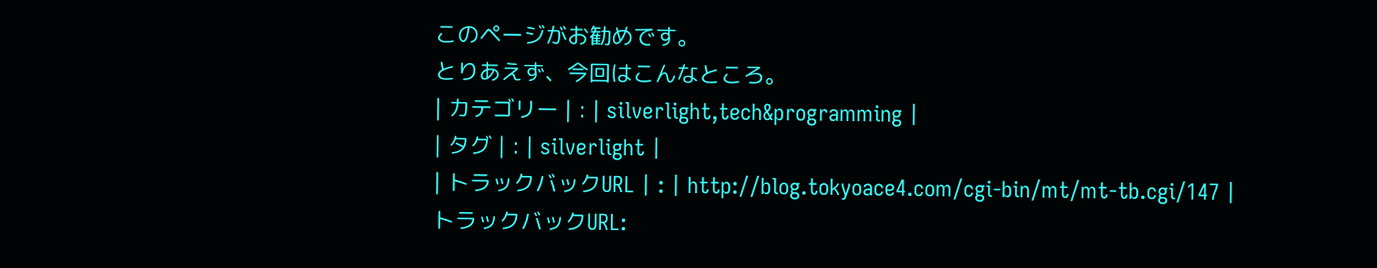このページがお勧めです。
とりあえず、今回はこんなところ。
| カテゴリー | : | silverlight,tech&programming |
| タグ | : | silverlight |
| トラックバックURL | : | http://blog.tokyoace4.com/cgi-bin/mt/mt-tb.cgi/147 |
トラックバックURL: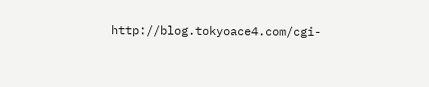http://blog.tokyoace4.com/cgi-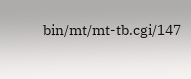bin/mt/mt-tb.cgi/147